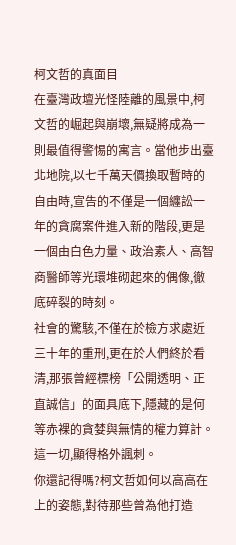柯文哲的真面目
在臺灣政壇光怪陸離的風景中,柯文哲的崛起與崩壞,無疑將成為一則最值得警惕的寓言。當他步出臺北地院,以七千萬天價換取暫時的自由時,宣告的不僅是一個纏訟一年的貪腐案件進入新的階段,更是一個由白色力量、政治素人、高智商醫師等光環堆砌起來的偶像,徹底碎裂的時刻。
社會的驚駭,不僅在於檢方求處近三十年的重刑,更在於人們終於看清,那張曾經標榜「公開透明、正直誠信」的面具底下,隱藏的是何等赤裸的貪婪與無情的權力算計。
這一切,顯得格外諷刺。
你還記得嗎?柯文哲如何以高高在上的姿態,對待那些曾為他打造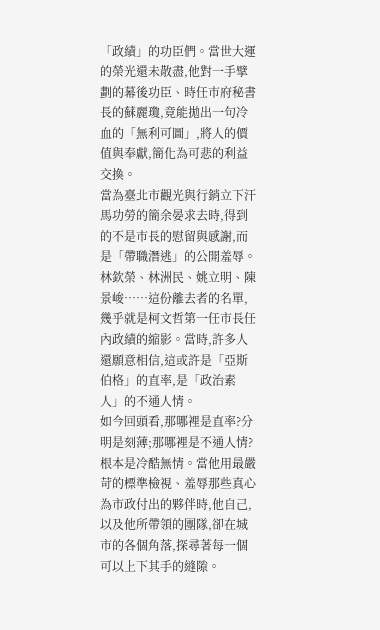「政績」的功臣們。當世大運的榮光還未散盡,他對一手擘劃的幕後功臣、時任市府秘書長的蘇麗瓊,竟能拋出一句冷血的「無利可圖」,將人的價值與奉獻,簡化為可悲的利益交換。
當為臺北市觀光與行銷立下汗馬功勞的簡余晏求去時,得到的不是市長的慰留與感謝,而是「帶職潛逃」的公開羞辱。
林欽榮、林洲民、姚立明、陳景峻⋯⋯這份離去者的名單,幾乎就是柯文哲第一任市長任內政績的縮影。當時,許多人還願意相信,這或許是「亞斯伯格」的直率,是「政治素人」的不通人情。
如今回頭看,那哪裡是直率?分明是刻薄;那哪裡是不通人情?根本是冷酷無情。當他用最嚴苛的標準檢視、羞辱那些真心為市政付出的夥伴時,他自己,以及他所帶領的團隊,卻在城市的各個角落,探尋著每一個可以上下其手的縫隙。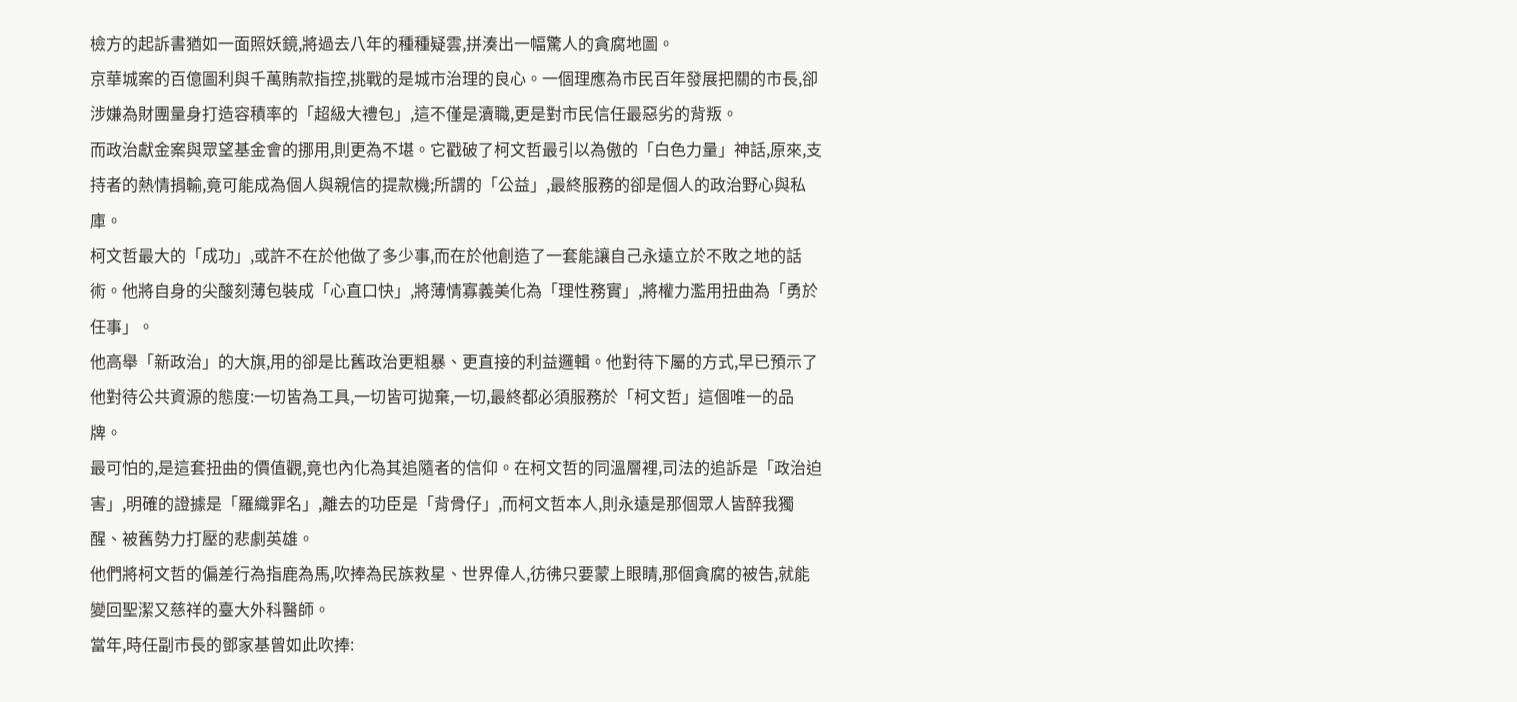檢方的起訴書猶如一面照妖鏡,將過去八年的種種疑雲,拼湊出一幅驚人的貪腐地圖。
京華城案的百億圖利與千萬賄款指控,挑戰的是城市治理的良心。一個理應為市民百年發展把關的市長,卻涉嫌為財團量身打造容積率的「超級大禮包」,這不僅是瀆職,更是對市民信任最惡劣的背叛。
而政治獻金案與眾望基金會的挪用,則更為不堪。它戳破了柯文哲最引以為傲的「白色力量」神話,原來,支持者的熱情捐輸,竟可能成為個人與親信的提款機;所謂的「公益」,最終服務的卻是個人的政治野心與私庫。
柯文哲最大的「成功」,或許不在於他做了多少事,而在於他創造了一套能讓自己永遠立於不敗之地的話術。他將自身的尖酸刻薄包裝成「心直口快」,將薄情寡義美化為「理性務實」,將權力濫用扭曲為「勇於任事」。
他高舉「新政治」的大旗,用的卻是比舊政治更粗暴、更直接的利益邏輯。他對待下屬的方式,早已預示了他對待公共資源的態度:一切皆為工具,一切皆可拋棄,一切,最終都必須服務於「柯文哲」這個唯一的品牌。
最可怕的,是這套扭曲的價值觀,竟也內化為其追隨者的信仰。在柯文哲的同溫層裡,司法的追訴是「政治迫害」,明確的證據是「羅織罪名」,離去的功臣是「背骨仔」,而柯文哲本人,則永遠是那個眾人皆醉我獨醒、被舊勢力打壓的悲劇英雄。
他們將柯文哲的偏差行為指鹿為馬,吹捧為民族救星、世界偉人,彷彿只要蒙上眼睛,那個貪腐的被告,就能變回聖潔又慈祥的臺大外科醫師。
當年,時任副市長的鄧家基曾如此吹捧: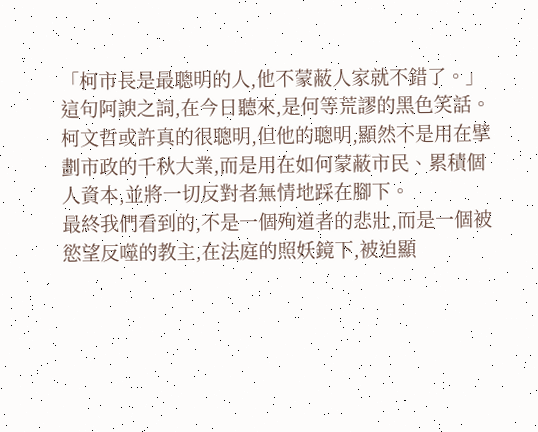「柯市長是最聰明的人,他不蒙蔽人家就不錯了。」這句阿諛之詞,在今日聽來,是何等荒謬的黑色笑話。
柯文哲或許真的很聰明,但他的聰明,顯然不是用在擘劃市政的千秋大業,而是用在如何蒙蔽市民、累積個人資本,並將一切反對者無情地踩在腳下。
最終我們看到的,不是一個殉道者的悲壯,而是一個被慾望反噬的教主,在法庭的照妖鏡下,被迫顯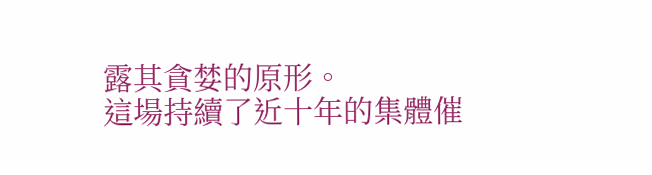露其貪婪的原形。
這場持續了近十年的集體催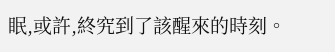眠,或許,終究到了該醒來的時刻。